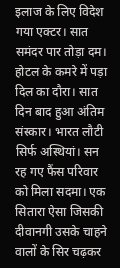इलाज के लिए विदेश गया एक्टर। सात समंदर पार तोड़ा दम। होटल के कमरे में पड़ा दिल का दौरा। सात दिन बाद हुआ अंतिम संस्कार। भारत लौटी सिर्फ अस्थियां। सन रह गए फैंस परिवार को मिला सदमा। एक सितारा ऐसा जिसकी दीवानगी उसके चाहने वालों के सिर चढ़कर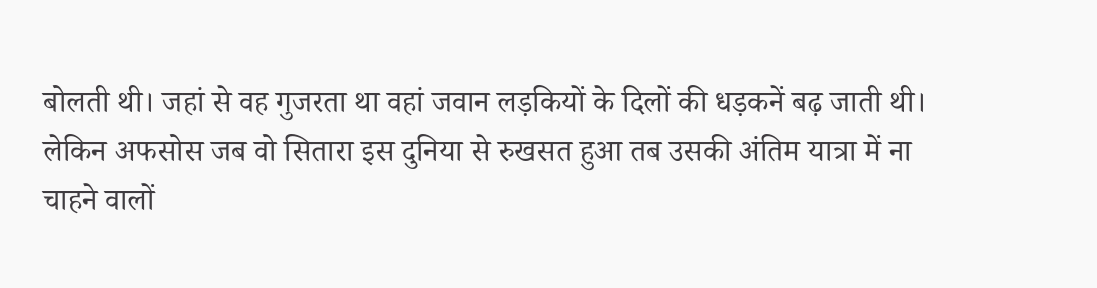बोलती थी। जहां से वह गुजरता था वहां जवान लड़कियों के दिलों की धड़कनें बढ़ जाती थी।
लेकिन अफसोस जब वो सितारा इस दुनिया से रुखसत हुआ तब उसकी अंतिम यात्रा में ना चाहने वालों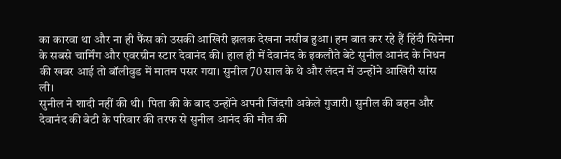का कारवा था और ना ही फैंस को उसकी आखिरी झलक देखना नसीब हुआ। हम बात कर रहे हैं हिंदी सिनेमा के सबसे चार्मिंग और एवरग्रीन स्टार देवानंद की। हाल ही में देवानंद के इकलौते बेटे सुनील आनंद के निधन की खबर आई तो बॉलीवुड में मातम पसर गया। सुनील 70 साल के थे और लंदन में उन्होंने आखिरी सांस ली।
सुनील ने शादी नहीं की थी। पिता की के बाद उन्होंने अपनी जिंदगी अकेले गुजारी। सुनील की बहन और देवानंद की बेटी के परिवार की तरफ से सुनील आनंद की मौत की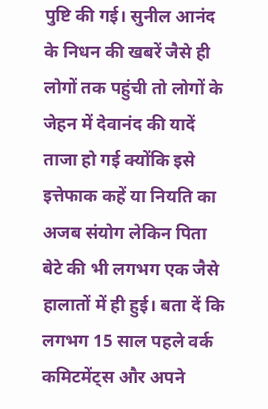पुष्टि की गई। सुनील आनंद के निधन की खबरें जैसे ही लोगों तक पहुंची तो लोगों के जेहन में देवानंद की यादें ताजा हो गई क्योंकि इसे इत्तेफाक कहें या नियति का अजब संयोग लेकिन पिता बेटे की भी लगभग एक जैसे हालातों में ही हुई। बता दें कि लगभग 15 साल पहले वर्क कमिटमेंट्स और अपने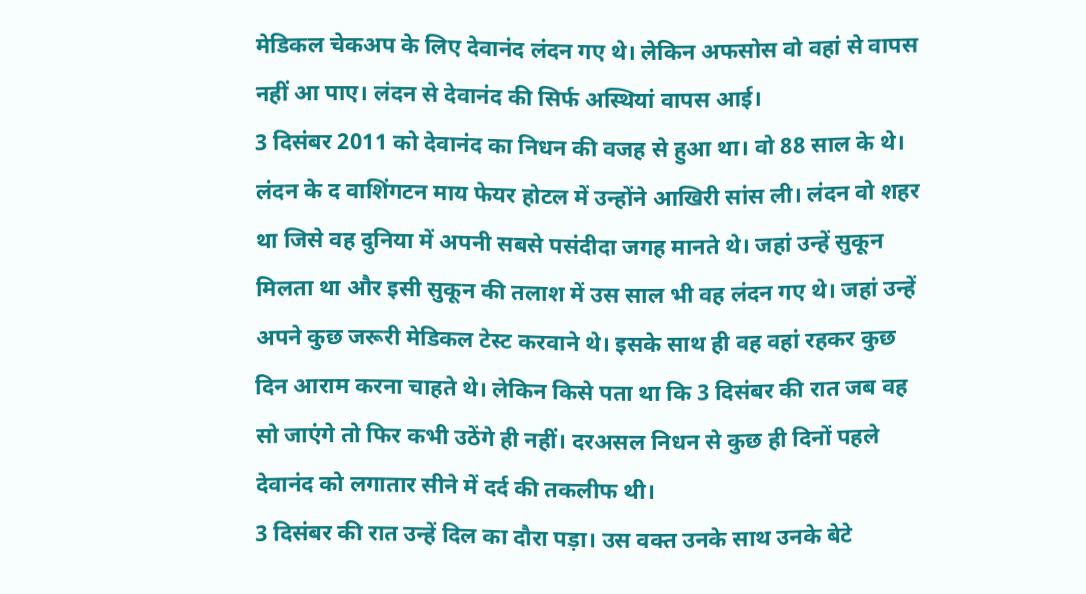मेडिकल चेकअप के लिए देवानंद लंदन गए थे। लेकिन अफसोस वो वहां से वापस नहीं आ पाए। लंदन से देवानंद की सिर्फ अस्थियां वापस आई।
3 दिसंबर 2011 को देवानंद का निधन की वजह से हुआ था। वो 88 साल के थे। लंदन के द वाशिंगटन माय फेयर होटल में उन्होंने आखिरी सांस ली। लंदन वो शहर था जिसे वह दुनिया में अपनी सबसे पसंदीदा जगह मानते थे। जहां उन्हें सुकून मिलता था और इसी सुकून की तलाश में उस साल भी वह लंदन गए थे। जहां उन्हें अपने कुछ जरूरी मेडिकल टेस्ट करवाने थे। इसके साथ ही वह वहां रहकर कुछ दिन आराम करना चाहते थे। लेकिन किसे पता था कि 3 दिसंबर की रात जब वह सो जाएंगे तो फिर कभी उठेंगे ही नहीं। दरअसल निधन से कुछ ही दिनों पहले देवानंद को लगातार सीने में दर्द की तकलीफ थी।
3 दिसंबर की रात उन्हें दिल का दौरा पड़ा। उस वक्त उनके साथ उनके बेटे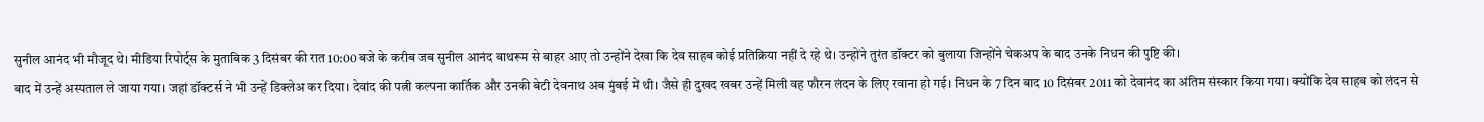सुनील आनंद भी मौजूद थे। मीडिया रिपोर्ट्स के मुताबिक 3 दिसंबर की रात 10:00 बजे के करीब जब सुनील आनंद बाथरूम से बाहर आए तो उन्होंने देखा कि देव साहब कोई प्रतिक्रिया नहीं दे रहे थे। उन्होंने तुरंत डॉक्टर को बुलाया जिन्होंने चेकअप के बाद उनके निधन की पुष्टि की।
बाद में उन्हें अस्पताल ले जाया गया। जहां डॉक्टर्स ने भी उन्हें डिक्लेअ कर दिया। देवांद की पत्नी कल्पना कार्तिक और उनकी बेटी देवनाथ अब मुंबई में थी। जैसे ही दुखद खबर उन्हें मिली वह फौरन लंदन के लिए रवाना हो गई। निधन के 7 दिन बाद 10 दिसंबर 2011 को देवानंद का अंतिम संस्कार किया गया। क्योंकि देव साहब को लंदन से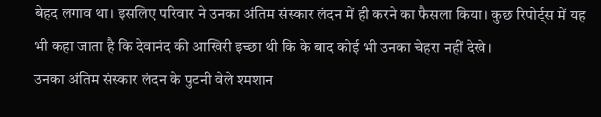बेहद लगाव था। इसलिए परिवार ने उनका अंतिम संस्कार लंदन में ही करने का फैसला किया। कुछ रिपोर्ट्स में यह भी कहा जाता है कि देवानंद की आखिरी इच्छा थी कि के बाद कोई भी उनका चेहरा नहीं देखे।
उनका अंतिम संस्कार लंदन के पुटनी वेले श्मशान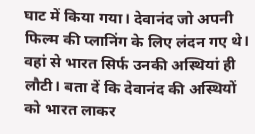घाट में किया गया। देवानंद जो अपनी फिल्म की प्लानिंग के लिए लंदन गए थे। वहां से भारत सिर्फ उनकी अस्थियां ही लौटी। बता दें कि देवानंद की अस्थियों को भारत लाकर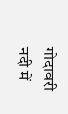गोदावरी नदी में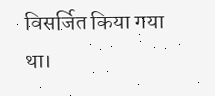विसर्जित किया गया था।